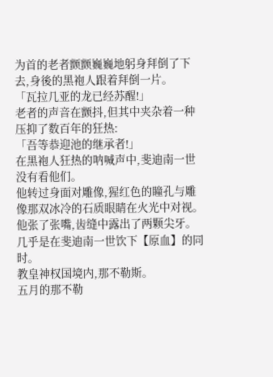为首的老者颤颤巍巍地躬身拜倒了下去,身後的黑袍人跟着拜倒一片。
「瓦拉几亚的龙已经苏醒!」
老者的声音在颤抖,但其中夹杂着一种压抑了数百年的狂热:
「吾等恭迎池的继承者!」
在黑袍人狂热的呐喊声中,斐迪南一世没有看他们。
他转过身面对雕像,猩红色的瞳孔与雕像那双冰冷的石质眼睛在火光中对视。
他张了张嘴,齿缝中露出了两颗尖牙。
几乎是在斐迪南一世饮下【原血】的同时。
教皇神权国境内,那不勒斯。
五月的那不勒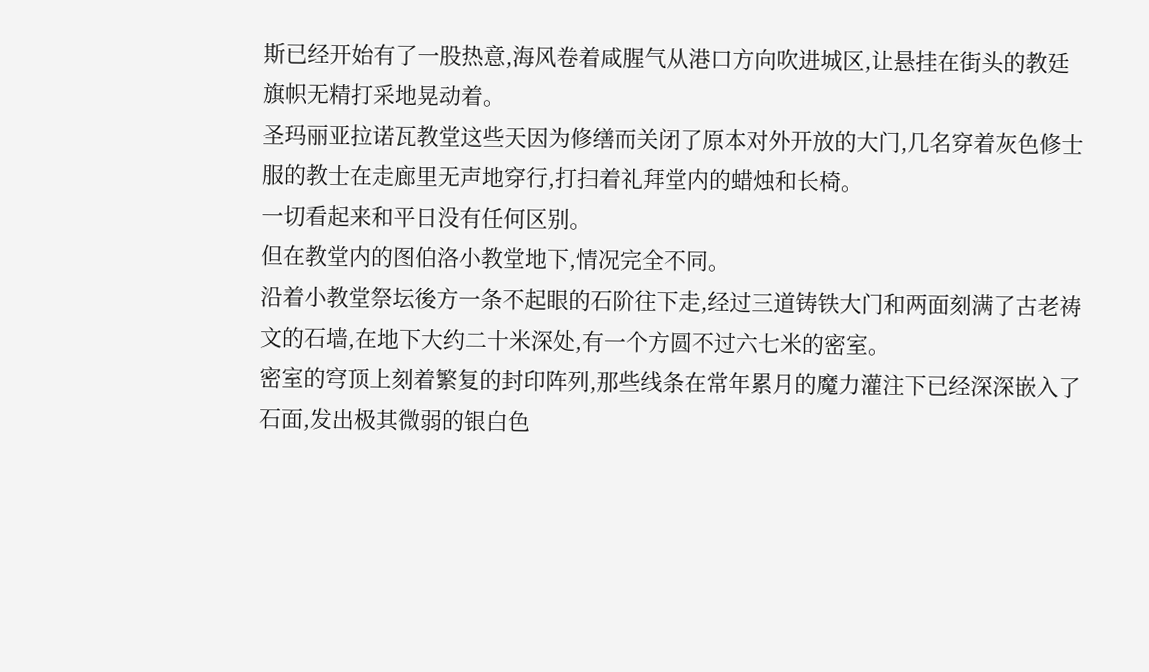斯已经开始有了一股热意,海风卷着咸腥气从港口方向吹进城区,让悬挂在街头的教廷旗帜无精打采地晃动着。
圣玛丽亚拉诺瓦教堂这些天因为修缮而关闭了原本对外开放的大门,几名穿着灰色修士服的教士在走廊里无声地穿行,打扫着礼拜堂内的蜡烛和长椅。
一切看起来和平日没有任何区别。
但在教堂内的图伯洛小教堂地下,情况完全不同。
沿着小教堂祭坛後方一条不起眼的石阶往下走,经过三道铸铁大门和两面刻满了古老祷文的石墙,在地下大约二十米深处,有一个方圆不过六七米的密室。
密室的穹顶上刻着繁复的封印阵列,那些线条在常年累月的魔力灌注下已经深深嵌入了石面,发出极其微弱的银白色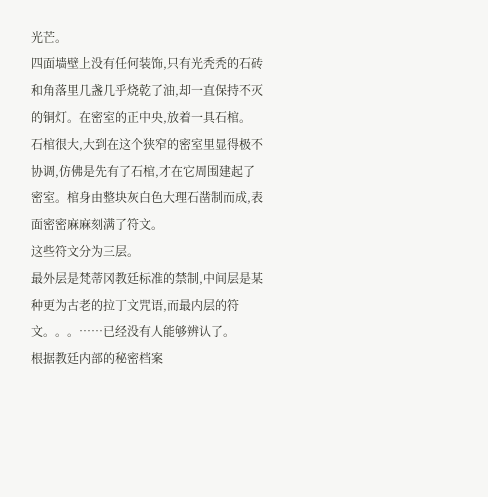光芒。
四面墙壁上没有任何装饰,只有光秃秃的石砖和角落里几盏几乎烧乾了油,却一直保持不灭的铜灯。在密室的正中央,放着一具石棺。
石棺很大,大到在这个狭窄的密室里显得极不协调,仿佛是先有了石棺,才在它周围建起了密室。棺身由整块灰白色大理石凿制而成,表面密密麻麻刻满了符文。
这些符文分为三层。
最外层是梵蒂冈教廷标准的禁制,中间层是某种更为古老的拉丁文咒语,而最内层的符文。。。……已经没有人能够辨认了。
根据教廷内部的秘密档案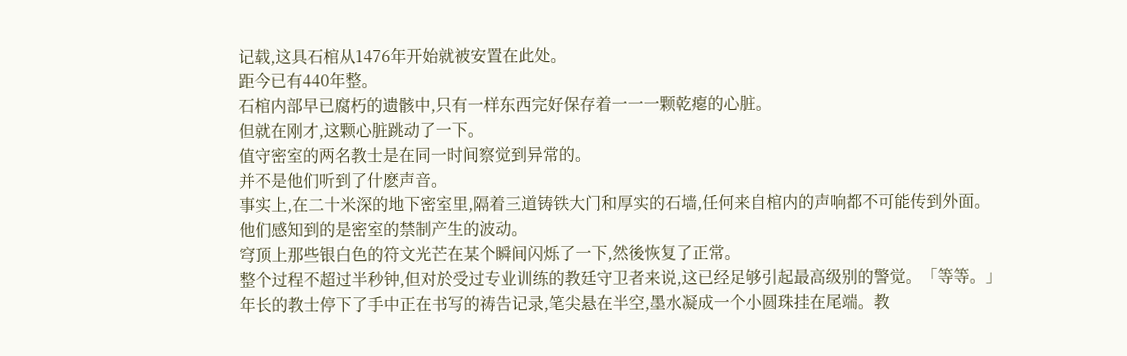记载,这具石棺从1476年开始就被安置在此处。
距今已有440年整。
石棺内部早已腐朽的遗骸中,只有一样东西完好保存着一一一颗乾瘪的心脏。
但就在刚才,这颗心脏跳动了一下。
值守密室的两名教士是在同一时间察觉到异常的。
并不是他们听到了什麽声音。
事实上,在二十米深的地下密室里,隔着三道铸铁大门和厚实的石墙,任何来自棺内的声响都不可能传到外面。
他们感知到的是密室的禁制产生的波动。
穹顶上那些银白色的符文光芒在某个瞬间闪烁了一下,然後恢复了正常。
整个过程不超过半秒钟,但对於受过专业训练的教廷守卫者来说,这已经足够引起最高级别的警觉。「等等。」
年长的教士停下了手中正在书写的祷告记录,笔尖悬在半空,墨水凝成一个小圆珠挂在尾端。教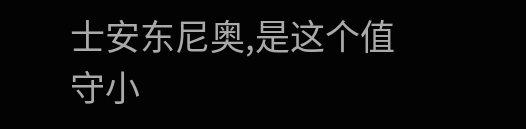士安东尼奥,是这个值守小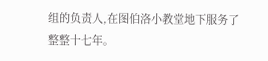组的负责人,在图伯洛小教堂地下服务了整整十七年。